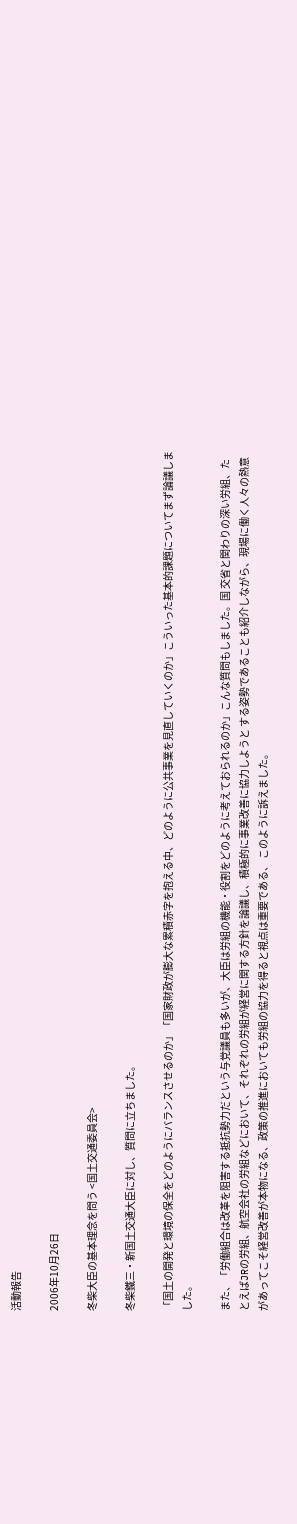活動報告

2006年10月26日

冬柴大臣の基本理念を問う <国土交通委員会>

冬柴鐵三・新国土交通大臣に対し、質問に立ちました。

「国土の開発と環境の保全をどのようにバランスさせるのか」「国家財政が膨大な累積赤字を抱える中、どのように公共事業を見直していくのか」こういった基本的課題についてまず論議しました。

また、「労働組合は改革を阻害する抵抗勢力だという与党議員も多いが、大臣は労組の機能・役割をどのように考えておられるのか」こんな質問もしました。国 交省と関わりの深い労組、たとえばJRの労組、航空会社の労組などにおいて、それぞれの労組が経営に関する方針を論議し、積極的に事業改善に協力しようと する姿勢であることも紹介しながら、現場に働く人々の熱意があってこそ経営改善が本物になる、政策の推進においても労組の協力を得ると視点は重要である、 このように訴えました。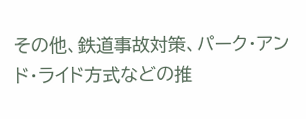その他、鉄道事故対策、パーク・アンド・ライド方式などの推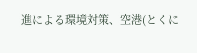進による環境対策、空港(とくに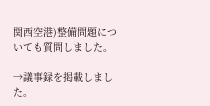関西空港)整備問題についても質問しました。

→議事録を掲載しました。